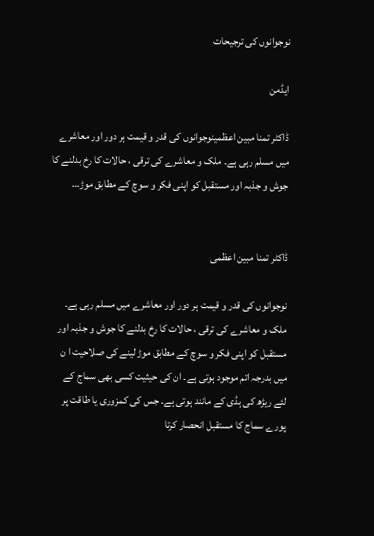نوجوانوں کی ترجیحات

ایڈمن

ڈاکٹر تمنا مبین اعظمینوجوانوں کی قدر و قیمت ہر دور اور معاشرے میں مسلم رہی ہے۔ ملک و معاشرے کی ترقی ، حالات کا رخ بدلنے کا جوش و جذبہ اور مستقبل کو اپنی فکر و سوچ کے مطابق موڑ…


ڈاکٹر تمنا مبین اعظمی

نوجوانوں کی قدر و قیمت ہر دور اور معاشرے میں مسلم رہی ہے۔ ملک و معاشرے کی ترقی ، حالات کا رخ بدلنے کا جوش و جذبہ اور مستقبل کو اپنی فکر و سوچ کے مطابق موڑ لینے کی صلاحیت ا ن میں بدرجہ اتم موجود ہوتی ہے۔ ان کی حیثیت کسی بھی سماج کے لئے ریڑھ کی ہڈی کے مانند ہوتی ہے۔ جس کی کمزوری یا طاقت پر پورے سماج کا مستقبل انحصار کرتا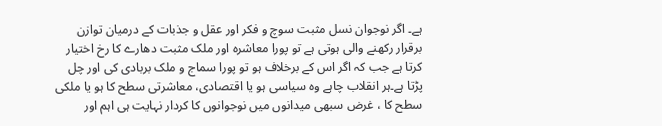ہے۔ اگر نوجوان نسل مثبت سوچ و فکر اور عقل و جذبات کے درمیان توازن برقرار رکھنے والی ہوتی ہے تو پورا معاشرہ اور ملک مثبت دھارے کا رخ اختیار کرتا ہے جب کہ اگر اس کے برخلاف ہو تو پورا سماج و ملک بربادی کی اور چل پڑتا ہے۔ہر انقلاب چاہے وہ سیاسی ہو یا اقتصادی، معاشرتی سطح کا ہو یا ملکی سطح کا ، غرض سبھی میدانوں میں نوجوانوں کا کردار نہایت ہی اہم اور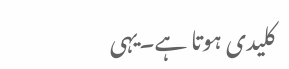کلیدی ہوتا ہے۔یہی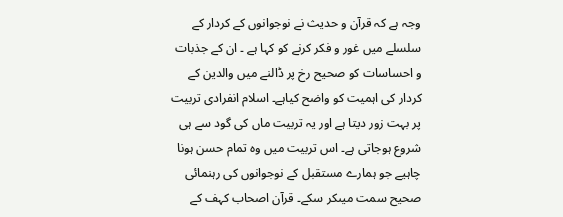وجہ ہے کہ قرآن و حدیث نے نوجوانوں کے کردار کے سلسلے میں غور و فکر کرنے کو کہا ہے ۔ ان کے جذبات و احساسات کو صحیح رخ پر ڈالنے میں والدین کے کردار کی اہمیت کو واضح کیاہے۔ اسلام انفرادی تربیت پر بہت زور دیتا ہے اور یہ تربیت ماں کی گود سے ہی شروع ہوجاتی ہے۔ اس تربیت میں وہ تمام حسن ہونا چاہیے جو ہمارے مستقبل کے نوجوانوں کی رہنمائی صحیح سمت میںکر سکے۔ قرآن اصحاب کہف کے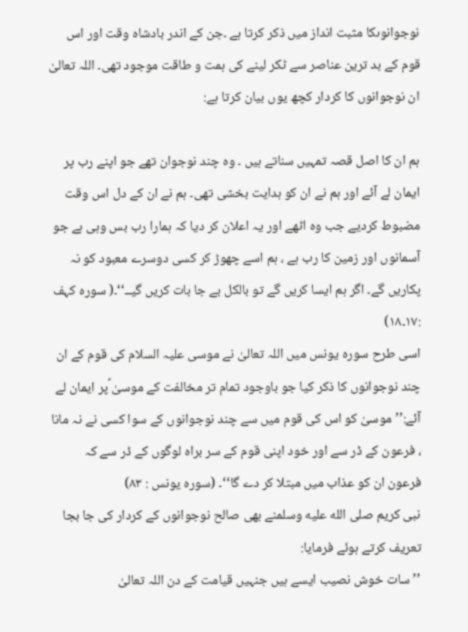نوجوانوںکا مثبت انداز میں ذکر کرتا ہے ۔جن کے اندر بادشاہ وقت اور اس قوم کے بد ترین عناصر سے ٹکر لینے کی ہمت و طاقت موجود تھی۔ اللہ تعالیٰ ان نوجوانوں کا کردار کچھ یوں بیان کرتا ہے:

ہم ان کا اصل قصہ تمہیں سناتے ہیں ۔ وہ چند نوجوان تھے جو اپنے رب پر ایمان لے آئے اور ہم نے ان کو ہدایت بخشی تھی۔ ہم نے ان کے دل اس وقت مضبوط کردیے جب وہ اٹھے اور یہ اعلان کر دیا کہ ہمارا رب بس وہی ہے جو آسمانوں اور زمین کا رب ہے ، ہم اسے چھوڑ کر کسی دوسرے معبود کو نہ پکاریں گے۔ اگر ہم ایسا کریں گے تو بالکل بے جا بات کریں گیــ‘‘۔( سورہ کہف :۱۷۔۱۸)
اسی طرح سورہ یونس میں اللہ تعالیٰ نے موسی علیہ السلام کی قوم کے ان چند نوجوانوں کا ذکر کیا جو باوجود تمام تر مخالفت کے موسیٰ ؑپر ایمان لے آئے:’’موسیٰ کو اس کی قوم میں سے چند نوجوانوں کے سوا کسی نے نہ مانا ، فرعون کے ڈر سے اور خود اپنی قوم کے سر براہ لوگوں کے ڈر سے کہ فرعون ان کو عذاب میں مبتلا کر دے گا‘‘۔ (سورہ یونس : ۸۳)
نبی کریم صلى الله عليه وسلمنے بھی صالح نوجوانوں کے کردار کی جا بجا تعریف کرتے ہوئے فرمایا:
’’ سات خوش نصیب ایسے ہیں جنہیں قیامت کے دن اللہ تعالیٰ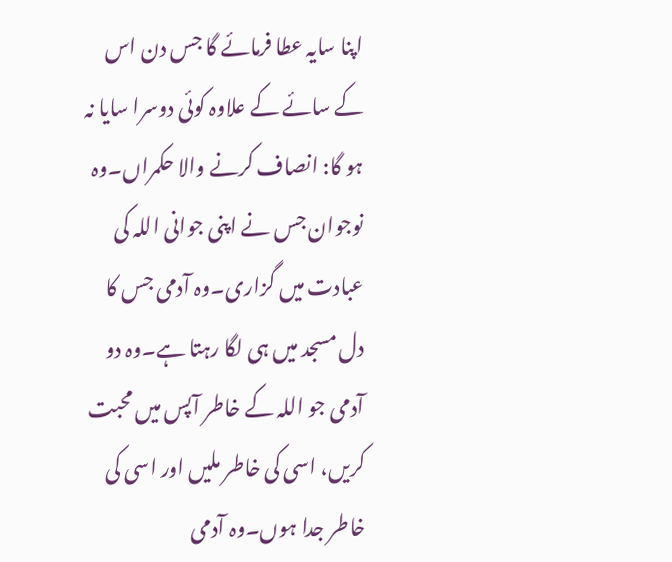اپنا سایہ عطا فرمائے گا جس دن اس کے سائے کے علاوہ کوئی دوسرا سایا نہ ہو گا: انصاف کرنے والا حکمراں۔وہ نوجوان جس نے اپنی جوانی اللہ کی عبادت میں گزاری۔وہ آدمی جس کا دل مسجد میں ہی لگا رہتا ہے۔وہ دو آدمی جو اللہ کے خاطر آپس میں محبت کریں، اسی کی خاطر ملیں اور اسی کی خاطر جدا ہوں۔وہ آدمی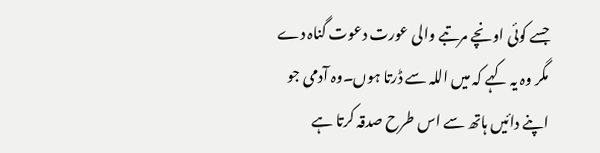جسے کوئی اونچے مرتبے والی عورت دعوت گناہ دے مگر وہ یہ کہے کہ میں اللہ سے ڈرتا ہوں۔وہ آدمی جو اپنے دائیں ہاتھ سے اس طرح صدقہ کرتا ہے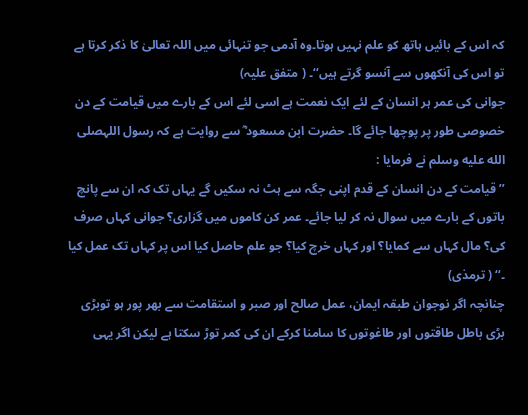کہ اس کے بائیں ہاتھ کو علم نہیں ہوتا۔وہ آدمی جو تنہائی میں اللہ تعالیٰ کا ذکر کرتا ہے تو اس کی آنکھوں سے آنسو گرتے ہیں‘‘۔ ( متفق علیہ)
جوانی کی عمر ہر انسان کے لئے ایک نعمت ہے اسی لئے اس کے بارے میں قیامت کے دن خصوصی طور پر پوچھا جائے گا۔ حضرت ابن مسعود ؓ سے روایت ہے کہ رسول اللہصلى الله عليه وسلم نے فرمایا :
’’ قیامت کے دن انسان کے قدم اپنی جگہ سے ہٹ نہ سکیں گے یہاں تک کہ ان سے پانچ باتوں کے بارے میں سوال نہ کر لیا جائے۔ عمر کن کاموں میں گزاری؟ جوانی کہاں صرف کی؟ مال کہاں سے کمایا؟ اور کہاں خرچ کیا؟ جو علم حاصل کیا اس پر کہاں تک عمل کیا ۔‘‘ ( ترمذی)
چنانچہ اگر نوجوان طبقہ ایمان، عمل صالح اور صبر و استقامت سے بھر پور ہو توبڑی بڑی باطل طاقتوں اور طاغوتوں کا سامنا کرکے ان کی کمر توڑ سکتا ہے لیکن اگر یہی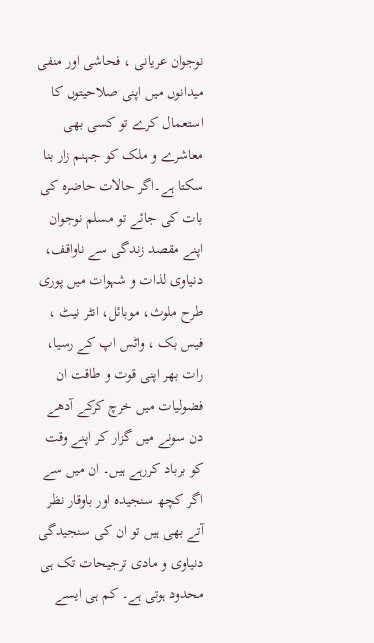نوجوان عریانی ، فحاشی اور منفی میدانوں میں اپنی صلاحیتوں کا استعمال کرے تو کسی بھی معاشرے و ملک کو جہنم زار بنا سکتا ہے۔اگر حالات حاضرہ کی بات کی جائے تو مسلم نوجوان اپنے مقصد زندگی سے ناواقف، دنیاوی لذات و شہوات میں پوری طرح ملوث، موبائل، انٹر نیٹ ، فیس بک ، واٹس اپ کے رسیا، رات بھر اپنی قوت و طاقت ان فضولیات میں خرچ کرکے آدھے دن سونے میں گزار کر اپنے وقت کو برباد کررہے ہیں۔ ان میں سے اگر کچھ سنجیدہ اور باوقار نظر آتے بھی ہیں تو ان کی سنجیدگی دنیاوی و مادی ترجیحات تک ہی محدود ہوتی ہے۔ کم ہی ایسے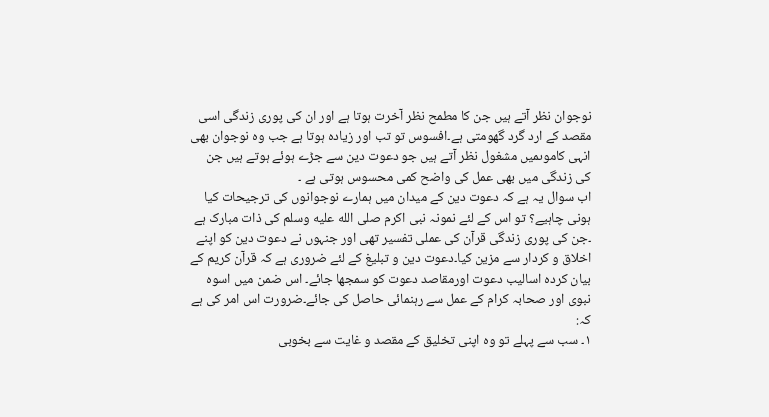نوجوان نظر آتے ہیں جن کا مطمح نظر آخرت ہوتا ہے اور ان کی پوری زندگی اسی مقصد کے ارد گرد گھومتی ہے۔افسوس تو تب اور زیادہ ہوتا ہے جب وہ نوجوان بھی انہی کاموںمیں مشغول نظر آتے ہیں جو دعوت دین سے جڑے ہوئے ہوتے ہیں جن کی زندگی میں بھی عمل کی واضح کمی محسوس ہوتی ہے ۔
اب سوال یہ ہے کہ دعوت دین کے میدان میں ہمارے نوجوانوں کی ترجیحات کیا ہونی چاہیے؟ تو اس کے لئے نمونہ نبی اکرم صلى الله عليه وسلم کی ذات مبارک ہے ۔جن کی پوری زندگی قرآن کی عملی تفسیر تھی اور جنہوں نے دعوت دین کو اپنے اخلاق و کردار سے مزین کیا۔دعوت دین و تبلیغ کے لئے ضروری ہے کہ قرآن کریم کے بیان کردہ اسالیب دعوت اورمقاصد دعوت کو سمجھا جائے۔ اس ضمن میں اسوہ نبوی اور صحابہ کرام کے عمل سے رہنمائی حاصل کی جائے۔ضرورت اس امر کی ہے کہ:
۱۔ سب سے پہلے تو وہ اپنی تخلیق کے مقصد و غایت سے بخوبی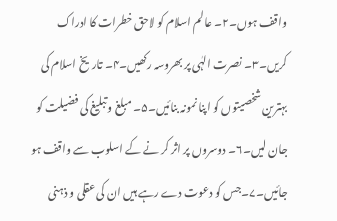واقف ہوں۔۲۔ عالم اسلام کو لاحق خطرات کا ادراک کریں۔۳۔ نصرت الہٰی پر بھروسہ رکھیں۔۴۔ تاریخ اسلام کی بہترین شخصیتوں کو اپنا نمونہ بنائیں۔۵۔ مبلغ و تبلیغ کی فضیلت کو جان لیں۔۶۔ دوسروں پر اثر کر نے کے اسلوب سے واقف ہو جائیں۔۷۔جس کو دعوت دے رہے ہیں ان کی عقلی و ذہنی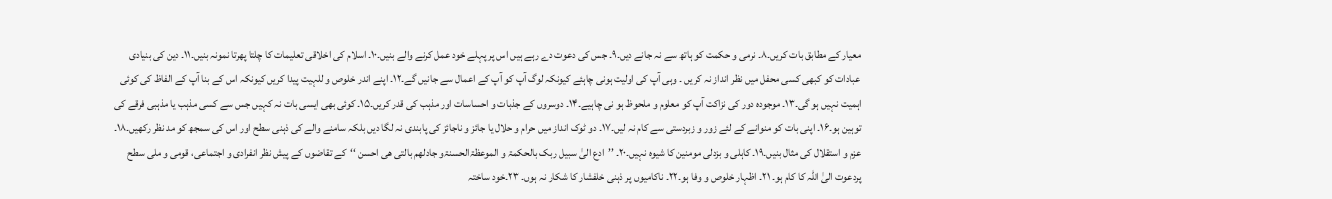معیار کے مطابق بات کریں۔۸۔ نرمی و حکمت کو ہاتھ سے نہ جانے دیں۔۹۔ جس کی دعوت دے رہے ہیں اس پر پہلے خود عمل کرنے والے بنیں۔۱۰۔ اسلام کی اخلاقی تعلیمات کا چلتا پھرتا نمونہ بنیں۔۱۱۔ دین کی بنیادی عبادات کو کبھی کسی محفل میں نظر انداز نہ کریں ۔ وہی آپ کی اولیت ہونی چاہئے کیونکہ لوگ آپ کو آپ کے اعمال سے جانیں گے۔۱۲۔ اپنے اندر خلوص و للہیت پیدا کریں کیونکہ اس کے بنا آپ کے الفاظ کی کوئی اہمیت نہیں ہو گی۔۱۳۔ موجودہ دور کی نزاکت آپ کو معلوم و ملحوظ ہو نی چاہیے۔۱۴۔ دوسروں کے جذبات و احساسات اور مذہب کی قدر کریں۔۱۵۔ کوئی بھی ایسی بات نہ کہیں جس سے کسی مذہب یا مذہبی فرقے کی توہین ہو۔۱۶۔ اپنی بات کو منوانے کے لئے زور و زبردستی سے کام نہ لیں۔۱۷۔ دو ٹوک انداز میں حرام و حلال یا جائز و ناجائز کی پابندی نہ لگا دیں بلکہ سامنے والے کی ذہنی سطح اور اس کی سمجھ کو مد نظر رکھیں۔۱۸۔ عزم و استقلال کی مثال بنیں۔۱۹۔ کاہلی و بزدلی مومنین کا شیوہ نہیں۔۲۰۔ ’’ادع الیٰ سبیل ربک بالحکمۃ و الموعظۃالحسنۃو جادلھم بالتی ھی احسن ‘‘کے تقاضوں کے پیش نظر انفرادی و اجتماعی، قومی و ملی سطح پردعوت الیٰ اللہ کا کام ہو۔ ۲۱۔ اظہار خلوص و وفا ہو۔۲۲۔ ناکامیوں پر ذہنی خلفشار کا شکار نہ ہوں۔ ۲۳۔خود ساختہ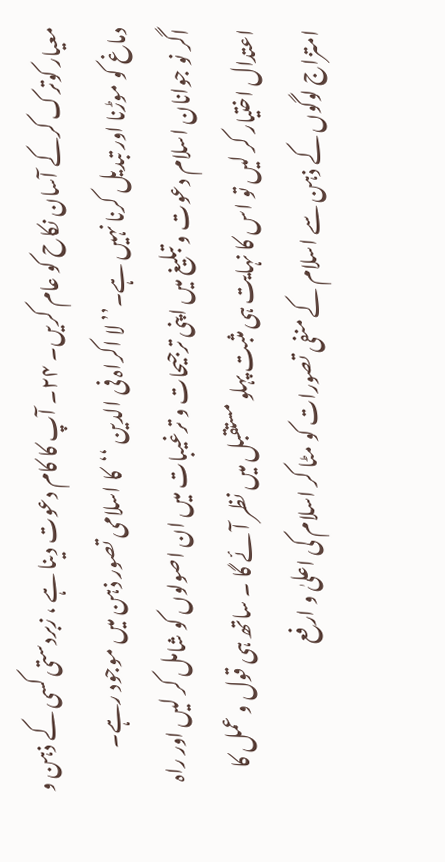معیار کوترک کرکے آسان نکاح کو عام کریں۔ ۲۴۔ آپ کا کام دعوت دینا ہے ، زبردستی کسی کے ذہن و دماغ کو موڑنا اور تبدیل کرنا نہیں ہے۔’’ لا اکراہ فی الدین ‘‘کا اسلامی تصور ذہن میں موجود رہے۔
اگر نو جوانان اسلام دعوت و تبلیغ میں اپنی ترجیحات و ترغیبات میں ان اصولوں کو شامل کر لیں اور راہ اعتدال اختیار کر لیں تو اس کا نہایت ہی مثبت پہلو مستقبل میں نظر آئے گا ۔ ساتھ ہی قول و عمل کا امتزاج لوگوں کے ذہن سے اسلام کے منفی تصورات کو مٹا کر اسلام کی اعلیٰ و ارفع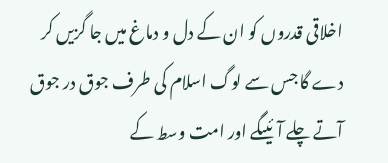اخلاقی قدروں کو ان کے دل و دماغ میں جا گزیں کر دے گا جس سے لوگ اسلام کی طرف جوق در جوق آتے چلے آئیںگے اور امت وسط کے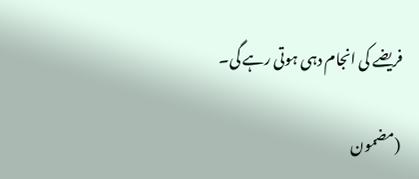فریضے کی انجام دہی ہوتی رہے گی۔

(مضمون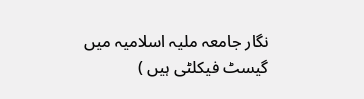نگار جامعہ ملیہ اسلامیہ میں گیسٹ فیکلٹی ہیں )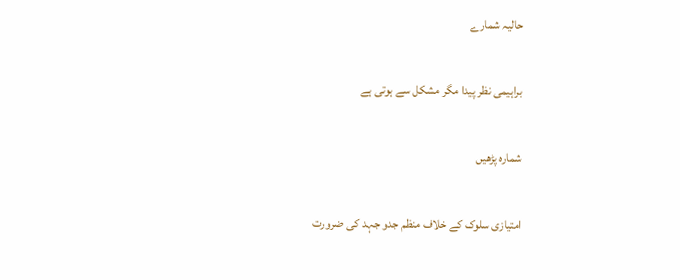حالیہ شمارے

براہیمی نظر پیدا مگر مشکل سے ہوتی ہے

شمارہ پڑھیں

امتیازی سلوک کے خلاف منظم جدو جہد کی ضرورت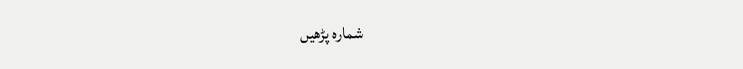شمارہ پڑھیں